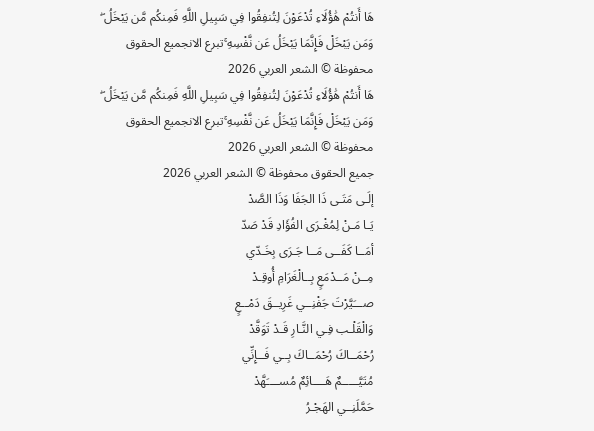هَا أَنتُمْ هَٰؤُلَاءِ تُدْعَوْنَ لِتُنفِقُوا فِي سَبِيلِ اللَّهِ فَمِنكُم مَّن يَبْخَلُ ۖ وَمَن يَبْخَلْ فَإِنَّمَا يَبْخَلُ عَن نَّفْسِهِ ۚتبرع الانجميع الحقوق محفوظة © الشعر العربي 2026
هَا أَنتُمْ هَٰؤُلَاءِ تُدْعَوْنَ لِتُنفِقُوا فِي سَبِيلِ اللَّهِ فَمِنكُم مَّن يَبْخَلُ ۖ وَمَن يَبْخَلْ فَإِنَّمَا يَبْخَلُ عَن نَّفْسِهِ ۚتبرع الانجميع الحقوق محفوظة © الشعر العربي 2026
جميع الحقوق محفوظة © الشعر العربي 2026
إلَـى مَتَـى ذَا الجَفَا وَذَا الصَّدْ
يَـا مَـنْ لِمُغْـرَى الفُؤَادِ قَدْ صَدّ
أمَــا كَفَــى مَــا جَـرَى بِخَـدّي
مِــنْ مَــدْمَعٍ بِــالْغَرَامِ أُوقِـدْ
صـــَيَّرْتَ جَفْنِــي غَرِيــقَ دَمْــعٍ
وَالْقَلْـب فِـي النَّـارِ قَـدْ تَوَقَّدْ
رُحْمَــاكَ رُحْمَــاكَ بِــي فَــإِنِّي
مُتَيَّـــــمٌ هَــــائِمٌ مُســــَهَّدْ
حَمَّلَنِــي الهَجْـرُ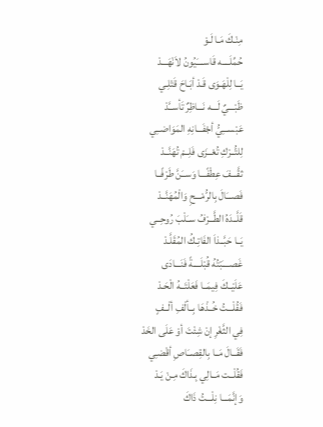مِنْـكَ مَـا لَـوْ
حُمِّلَــــه قَاســــَيُونُ لاَنْهَـــدْ
يَــا لِلْهَـوَى قَـدْ أبَـاحَ قَتْلِـي
ظَبْـــيٌ لَـــه نَـــاظِرٌ تَأســَّدْ
عَبْســـِيُّ أجْفَـــانِهِ المَوَاضــِي
لِلتُّــرْكِ تُعْــزَى فَلِــمْ تُهَنَّــدْ
ثقَّـــفَ عِطْفًـــا وَســَنَّ طَرْفًــا
فَصـــَالَ بِالرُّمْـــحِ وَالْمُهَنَّــدْ
قَلَّــدَهُ الطَّــرْفُ ســَلْبَ رُوحِــي
يَــا حَبَّــذاَ الفَاتِـكُ المُقَلَّـدْ
غَصــــَبْتُهُ قُبْلَــــةً فَنَـــادَى
عَلَيْــكَ فِيمَــا فَعَلْتَــهُ الْحَـدْ
فَقُلْـــتُ خُــذْهَا بِــألْفِ ألْــفٍ
فِي الثَّغْرِ إنْ شِئْتَ أوْ عَلَى الخَدْ
فَقَــالَ مَــا بِالقِصــَاصِ أقْضـِي
فَقُلْــت مَــالِي بِـذَاكَ مِـنْ يَـدْ
وَإنَّمَـــا نِلْـــتُ ذَاكَ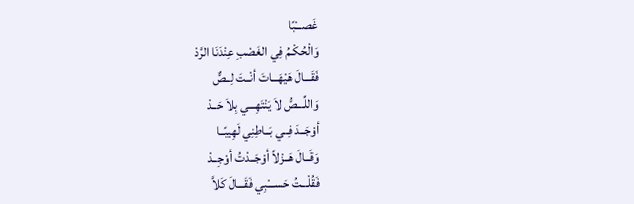غَصـــْبًا
وَالْحُكْـمُ فِي الغَصْبِ عِنْدَنَا الرَّدْ
فَقَـــالَ هَيْهَـــاتَ أنْــتَ لِــصٌّ
وَاللِّـــصُّ لاَ يَنْتَهِـــي بِلاَ حَــدْ
أوْجَــدَ فِــي بَــاطِنِي لَهِيبًــا
وَقَــالَ هَــزْلاً أوْجَــدْتُ أوْجِــدْ
فَقُلْـــتُ حَســـْبِي فَقَـــالَ كَلاَّ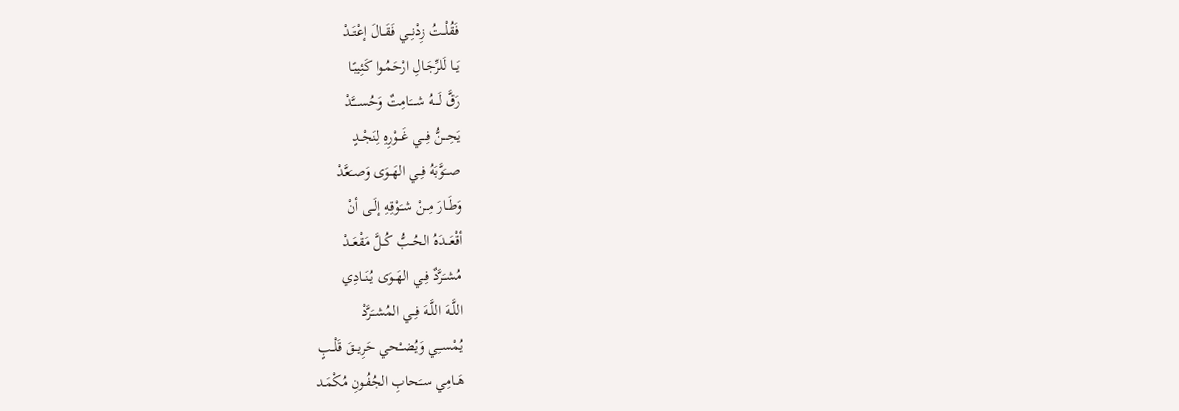فَقُلْــتُ زِدْنِــي فَقَــالَ إعْتَــدْ
يَــا لَلرِّجَـالِ ارْحَمُـوا كَئِيبًـا
رَقَّ لَــــهُ شــــَامِتٌ وَحُســــَّدْ
يَحِـــنُّ فِـــي غَـــوْرِهِ لِنَجْــدٍ
صـــَوَّبَهُ فِــي الهَــوَى وَصــَعَّدْ
وَطَــارَ مِــنْ شــَوْقِهِ إلَــى أنْ
أقْعَـــدَهُ الحُــبُّ كُــلَّ مَقْعَــدْ
مُشــَرَّدٌ فِــي الهَــوَى يُنَــادِي
اللَّــهَ اللَّــهَ فِــي المُشــَرَّدْ
يُمْســِي وَيُضــْحي حَرِيــقَ قَلْــبٍ
هَــامِي ســَحابِ الجُفُـونِ مُكْمَـد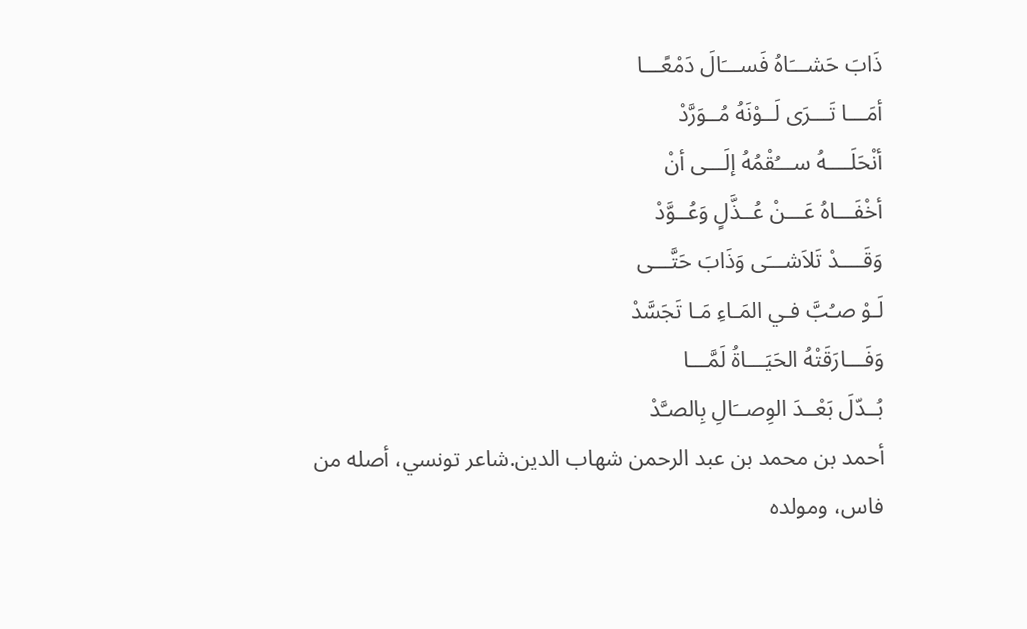ذَابَ حَشـــَاهُ فَســـَالَ دَمْعًـــا
أمَـــا تَـــرَى لَــوْنَهُ مُــوَرَّدْ
أنْحَلَــــهُ ســـُقْمُهُ إلَـــى أنْ
أخْفَـــاهُ عَـــنْ عُــذَّلٍ وَعُــوَّدْ
وَقَــــدْ تَلاَشـــَى وَذَابَ حَتَّـــى
لَـوْ صـُبَّ فـي المَـاءِ مَـا تَجَسَّدْ
وَفَـــارَقَتْهُ الحَيَـــاةُ لَمَّـــا
بُــدّلَ بَعْــدَ الوِصــَالِ بِالصـَّدْ
أحمد بن محمد بن عبد الرحمن شهاب الدين.شاعر تونسي، أصله من فاس، ومولده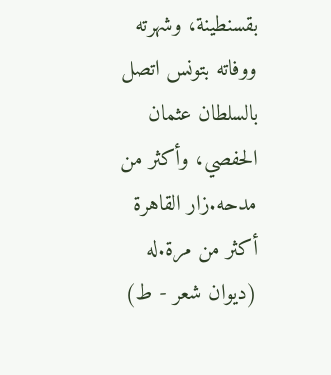بقسنطينة، وشهرته ووفاته بتونس اتصل بالسلطان عثمان الحفصي، وأكثر من مدحه.زار القاهرة أكثر من مرة.له (ديوان شعر - ط)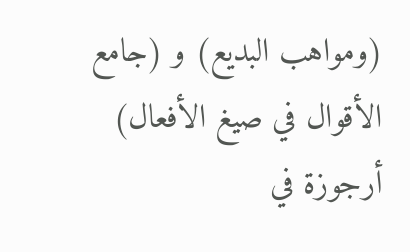(ومواهب البديع) و (جامع الأقوال في صيغ الأفعال) أرجوزة في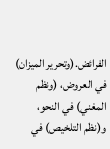الفرائض.(وتحرير الميزان) في العروض، (ونظم المغني) في النحو، و(نظم التلخيص) في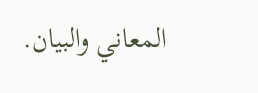المعاني والبيان.